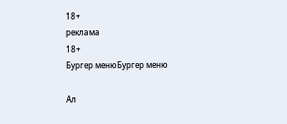18+
реклама
18+
Бургер менюБургер меню

Ал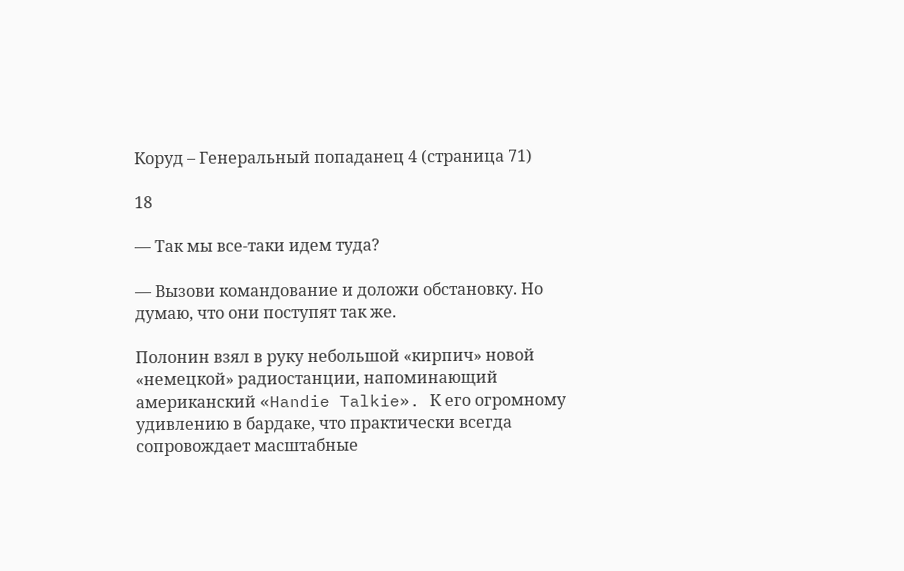Коруд – Генеральный попаданец 4 (страница 71)

18

— Так мы все-таки идем туда?

— Вызови командование и доложи обстановку. Но думаю, что они поступят так же.

Полонин взял в руку небольшой «кирпич» новой «немецкой» радиостанции, напоминающий американский «Handie Talkie». К его огромному удивлению в бардаке, что практически всегда сопровождает масштабные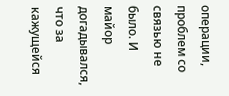операции, проблем со связью не было. И майор догадывался, что за кажущейся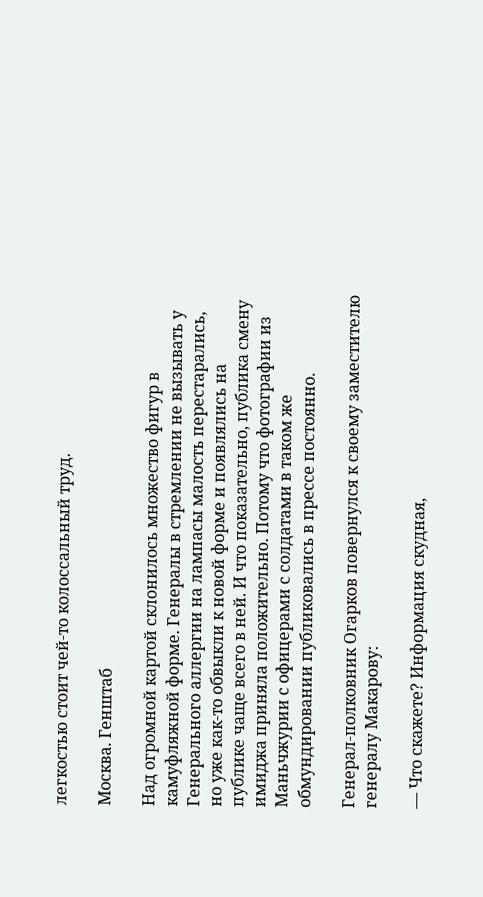легкостью стоит чей-то колоссальный труд.

Москва. Генштаб

Над огромной картой склонилось множество фигур в камуфляжной форме. Генералы в стремлении не вызывать у Генерального аллергии на лампасы малость перестарались, но уже как-то обвыкли к новой форме и появлялись на публике чаще всего в ней. И что показательно, публика смену имиджа приняла положительно. Потому что фотографии из Маньчжурии с офицерами с солдатами в таком же обмундировании публиковались в прессе постоянно.

Генерал-полковник Огарков повернулся к своему заместителю генералу Макарову:

— Что скажете? Информация скудная,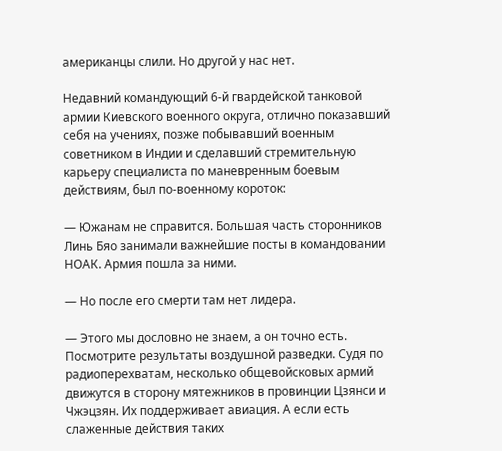американцы слили. Но другой у нас нет.

Недавний командующий 6-й гвардейской танковой армии Киевского военного округа, отлично показавший себя на учениях, позже побывавший военным советником в Индии и сделавший стремительную карьеру специалиста по маневренным боевым действиям, был по-военному короток:

— Южанам не справится. Большая часть сторонников Линь Бяо занимали важнейшие посты в командовании НОАК. Армия пошла за ними.

— Но после его смерти там нет лидера.

— Этого мы дословно не знаем, а он точно есть. Посмотрите результаты воздушной разведки. Судя по радиоперехватам, несколько общевойсковых армий движутся в сторону мятежников в провинции Цзянси и Чжэцзян. Их поддерживает авиация. А если есть слаженные действия таких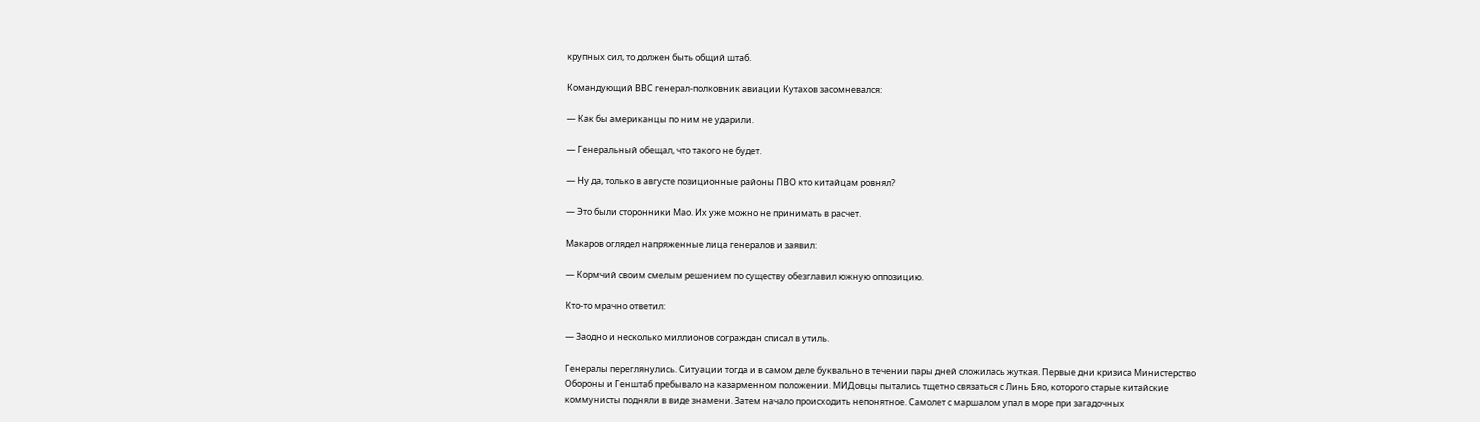крупных сил, то должен быть общий штаб.

Командующий ВВС генерал-полковник авиации Кутахов засомневался:

— Как бы американцы по ним не ударили.

— Генеральный обещал, что такого не будет.

— Ну да, только в августе позиционные районы ПВО кто китайцам ровнял?

— Это были сторонники Мао. Их уже можно не принимать в расчет.

Макаров оглядел напряженные лица генералов и заявил:

— Кормчий своим смелым решением по существу обезглавил южную оппозицию.

Кто-то мрачно ответил:

— Заодно и несколько миллионов сограждан списал в утиль.

Генералы переглянулись. Ситуации тогда и в самом деле буквально в течении пары дней сложилась жуткая. Первые дни кризиса Министерство Обороны и Генштаб пребывало на казарменном положении. МИДовцы пытались тщетно связаться с Линь Бяо, которого старые китайские коммунисты подняли в виде знамени. Затем начало происходить непонятное. Самолет с маршалом упал в море при загадочных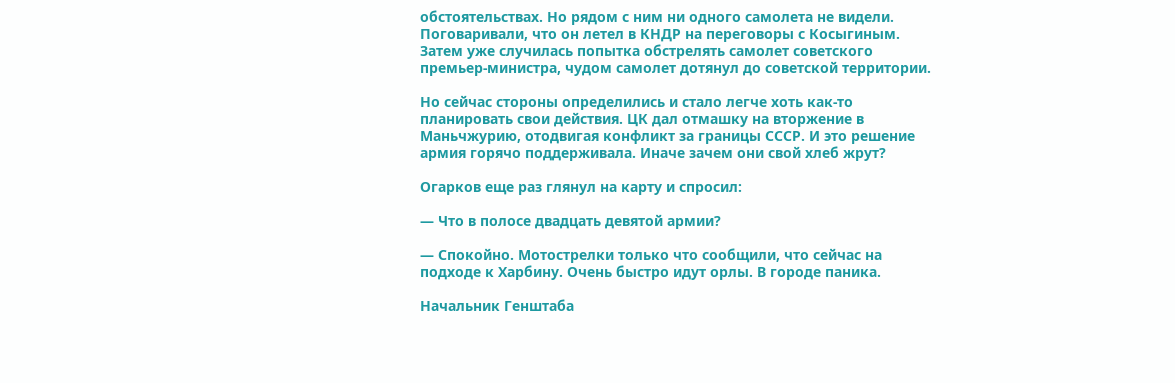обстоятельствах. Но рядом с ним ни одного самолета не видели. Поговаривали, что он летел в КНДР на переговоры с Косыгиным. Затем уже случилась попытка обстрелять самолет советского премьер-министра, чудом самолет дотянул до советской территории.

Но сейчас стороны определились и стало легче хоть как-то планировать свои действия. ЦК дал отмашку на вторжение в Маньчжурию, отодвигая конфликт за границы СССР. И это решение армия горячо поддерживала. Иначе зачем они свой хлеб жрут?

Огарков еще раз глянул на карту и спросил:

— Что в полосе двадцать девятой армии?

— Спокойно. Мотострелки только что сообщили, что сейчас на подходе к Харбину. Очень быстро идут орлы. В городе паника.

Начальник Генштаба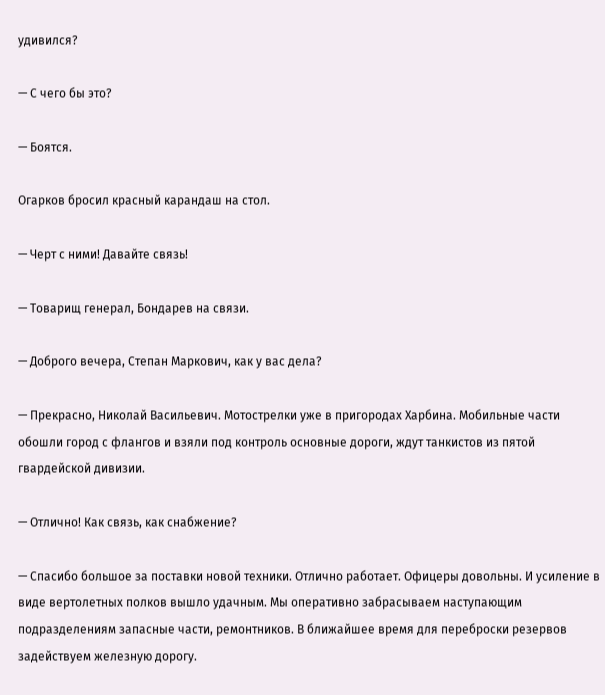удивился?

— С чего бы это?

— Боятся.

Огарков бросил красный карандаш на стол.

— Черт с ними! Давайте связь!

— Товарищ генерал, Бондарев на связи.

— Доброго вечера, Степан Маркович, как у вас дела?

— Прекрасно, Николай Васильевич. Мотострелки уже в пригородах Харбина. Мобильные части обошли город с флангов и взяли под контроль основные дороги, ждут танкистов из пятой гвардейской дивизии.

— Отлично! Как связь, как снабжение?

— Спасибо большое за поставки новой техники. Отлично работает. Офицеры довольны. И усиление в виде вертолетных полков вышло удачным. Мы оперативно забрасываем наступающим подразделениям запасные части, ремонтников. В ближайшее время для переброски резервов задействуем железную дорогу.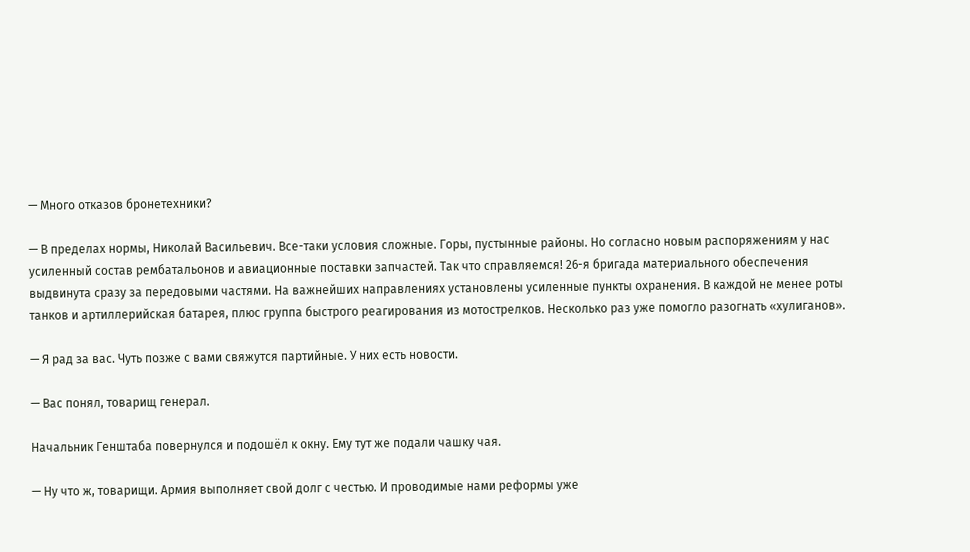— Много отказов бронетехники?

— В пределах нормы, Николай Васильевич. Все-таки условия сложные. Горы, пустынные районы. Но согласно новым распоряжениям у нас усиленный состав рембатальонов и авиационные поставки запчастей. Так что справляемся! 26-я бригада материального обеспечения выдвинута сразу за передовыми частями. На важнейших направлениях установлены усиленные пункты охранения. В каждой не менее роты танков и артиллерийская батарея, плюс группа быстрого реагирования из мотострелков. Несколько раз уже помогло разогнать «хулиганов».

— Я рад за вас. Чуть позже с вами свяжутся партийные. У них есть новости.

— Вас понял, товарищ генерал.

Начальник Генштаба повернулся и подошёл к окну. Ему тут же подали чашку чая.

— Ну что ж, товарищи. Армия выполняет свой долг с честью. И проводимые нами реформы уже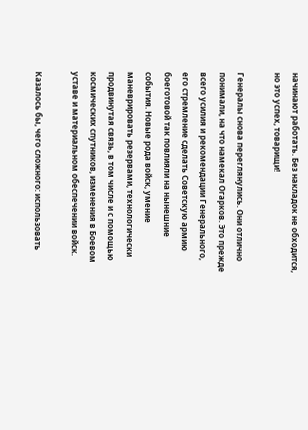начинают работать. Без накладок не обходится, но это успех, товарищи!

Генералы снова переглянулись. Они отлично понимали, на что намекал Огарков. Это прежде всего усилия и рекомендации Генерального, его стремление сделать Советскую армию боеготовой так повлияли на нынешние события. Новые рода войск, умение маневрировать резервами, технологически продвинутая связь, в том числе и с помощью космических спутников, изменения в Боевом уставе и материальном обеспечении войск.

Казалось бы, чего сложного: использовать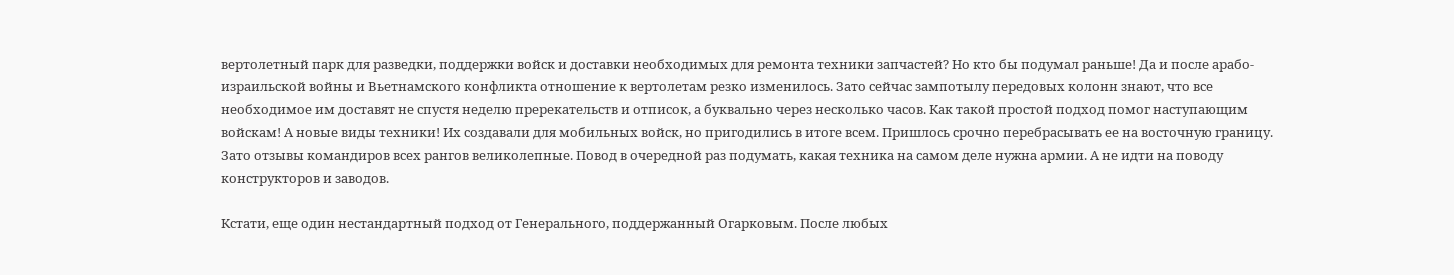вертолетный парк для разведки, поддержки войск и доставки необходимых для ремонта техники запчастей? Но кто бы подумал раньше! Да и после арабо-израильской войны и Вьетнамского конфликта отношение к вертолетам резко изменилось. Зато сейчас зампотылу передовых колонн знают, что все необходимое им доставят не спустя неделю пререкательств и отписок, а буквально через несколько часов. Как такой простой подход помог наступающим войскам! А новые виды техники! Их создавали для мобильных войск, но пригодились в итоге всем. Пришлось срочно перебрасывать ее на восточную границу. Зато отзывы командиров всех рангов великолепные. Повод в очередной раз подумать, какая техника на самом деле нужна армии. А не идти на поводу конструкторов и заводов.

Кстати, еще один нестандартный подход от Генерального, поддержанный Огарковым. После любых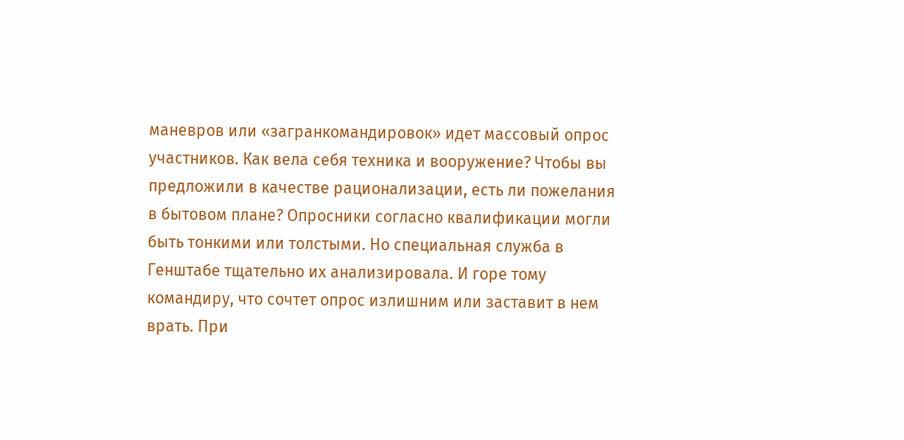маневров или «загранкомандировок» идет массовый опрос участников. Как вела себя техника и вооружение? Чтобы вы предложили в качестве рационализации, есть ли пожелания в бытовом плане? Опросники согласно квалификации могли быть тонкими или толстыми. Но специальная служба в Генштабе тщательно их анализировала. И горе тому командиру, что сочтет опрос излишним или заставит в нем врать. При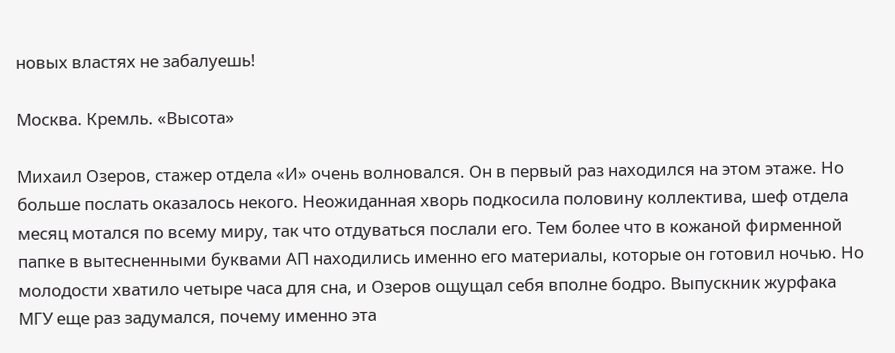новых властях не забалуешь!

Москва. Кремль. «Высота»

Михаил Озеров, стажер отдела «И» очень волновался. Он в первый раз находился на этом этаже. Но больше послать оказалось некого. Неожиданная хворь подкосила половину коллектива, шеф отдела месяц мотался по всему миру, так что отдуваться послали его. Тем более что в кожаной фирменной папке в вытесненными буквами АП находились именно его материалы, которые он готовил ночью. Но молодости хватило четыре часа для сна, и Озеров ощущал себя вполне бодро. Выпускник журфака МГУ еще раз задумался, почему именно эта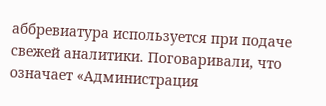аббревиатура используется при подаче свежей аналитики. Поговаривали, что означает «Администрация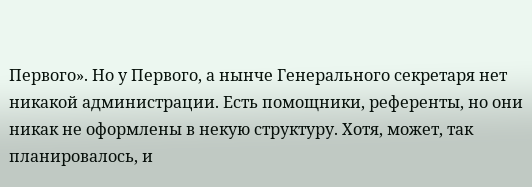Первого». Но у Первого, а нынче Генерального секретаря нет никакой администрации. Есть помощники, референты, но они никак не оформлены в некую структуру. Хотя, может, так планировалось, и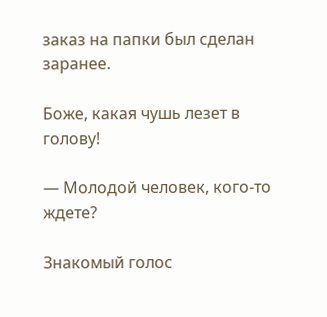заказ на папки был сделан заранее.

Боже, какая чушь лезет в голову!

— Молодой человек, кого-то ждете?

Знакомый голос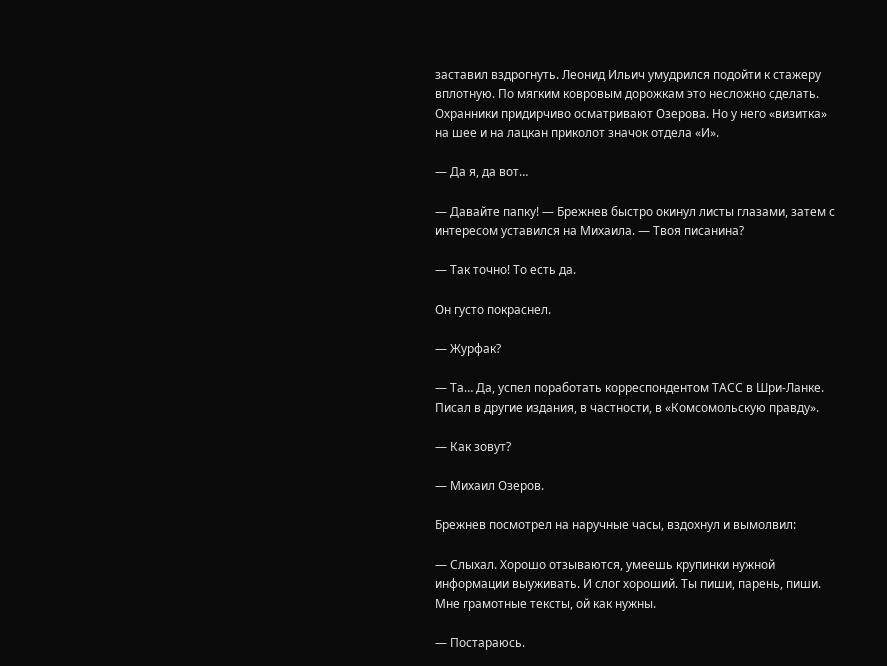заставил вздрогнуть. Леонид Ильич умудрился подойти к стажеру вплотную. По мягким ковровым дорожкам это несложно сделать. Охранники придирчиво осматривают Озерова. Но у него «визитка» на шее и на лацкан приколот значок отдела «И».

— Да я, да вот…

— Давайте папку! — Брежнев быстро окинул листы глазами, затем с интересом уставился на Михаила. — Твоя писанина?

— Так точно! То есть да.

Он густо покраснел.

— Журфак?

— Та… Да, успел поработать корреспондентом ТАСС в Шри-Ланке. Писал в другие издания, в частности, в «Комсомольскую правду».

— Как зовут?

— Михаил Озеров.

Брежнев посмотрел на наручные часы, вздохнул и вымолвил:

— Слыхал. Хорошо отзываются, умеешь крупинки нужной информации выуживать. И слог хороший. Ты пиши, парень, пиши. Мне грамотные тексты, ой как нужны.

— Постараюсь.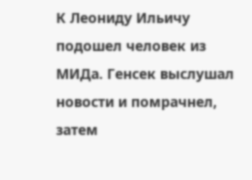К Леониду Ильичу подошел человек из МИДа. Генсек выслушал новости и помрачнел, затем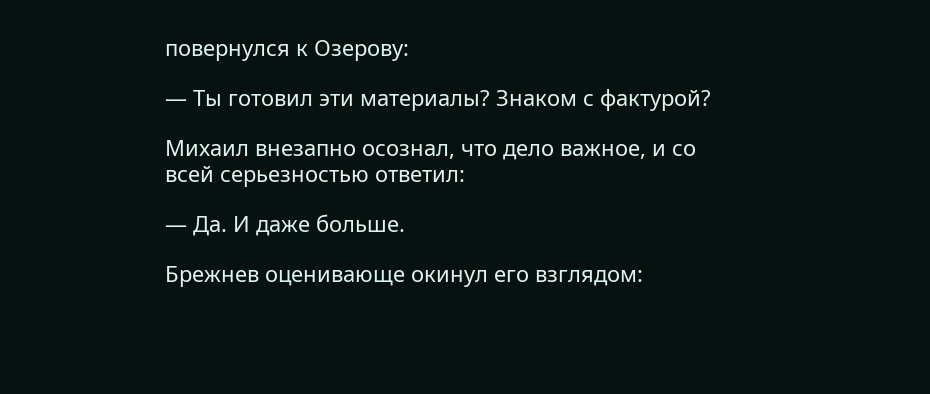повернулся к Озерову:

— Ты готовил эти материалы? Знаком с фактурой?

Михаил внезапно осознал, что дело важное, и со всей серьезностью ответил:

— Да. И даже больше.

Брежнев оценивающе окинул его взглядом: